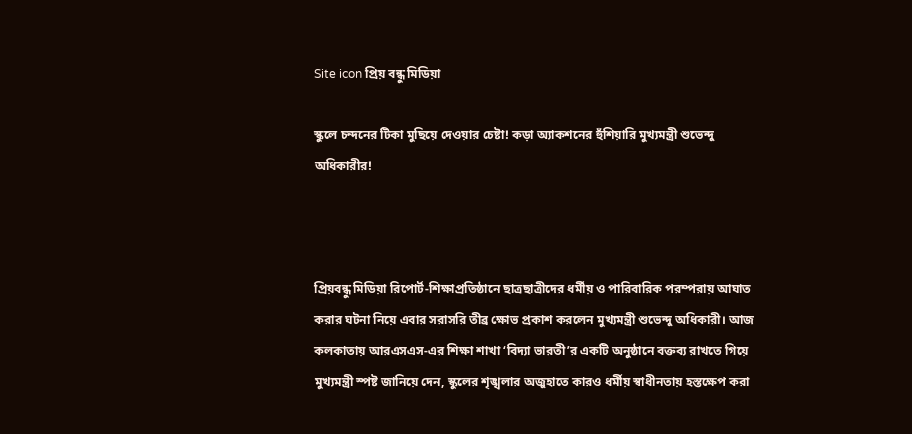Site icon প্রিয় বন্ধু মিডিয়া

স্কুলে চন্দনের টিকা মুছিয়ে দেওয়ার চেষ্টা! কড়া অ্যাকশনের হুঁশিয়ারি মুখ্যমন্ত্রী শুভেন্দু অধিকারীর!



প্রিয়বন্ধু মিডিয়া রিপোর্ট-শিক্ষাপ্রতিষ্ঠানে ছাত্রছাত্রীদের ধর্মীয় ও পারিবারিক পরম্পরায় আঘাত করার ঘটনা নিয়ে এবার সরাসরি তীব্র ক্ষোভ প্রকাশ করলেন মুখ্যমন্ত্রী শুভেন্দু অধিকারী। আজ কলকাতায় আরএসএস-এর শিক্ষা শাখা ‘বিদ্যা ভারতী’র একটি অনুষ্ঠানে বক্তব্য রাখতে গিয়ে মুখ্যমন্ত্রী স্পষ্ট জানিয়ে দেন, স্কুলের শৃঙ্খলার অজুহাতে কারও ধর্মীয় স্বাধীনতায় হস্তক্ষেপ করা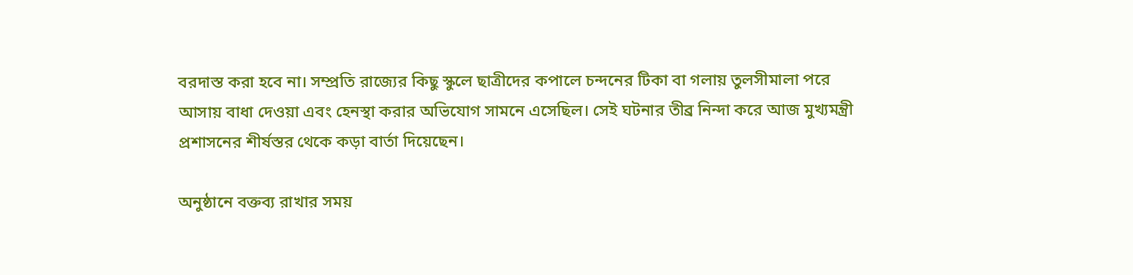বরদাস্ত করা হবে না। সম্প্রতি রাজ্যের কিছু স্কুলে ছাত্রীদের কপালে চন্দনের টিকা বা গলায় তুলসীমালা পরে আসায় বাধা দেওয়া এবং হেনস্থা করার অভিযোগ সামনে এসেছিল। সেই ঘটনার তীব্র নিন্দা করে আজ মুখ্যমন্ত্রী প্রশাসনের শীর্ষস্তর থেকে কড়া বার্তা দিয়েছেন।

অনুষ্ঠানে বক্তব্য রাখার সময়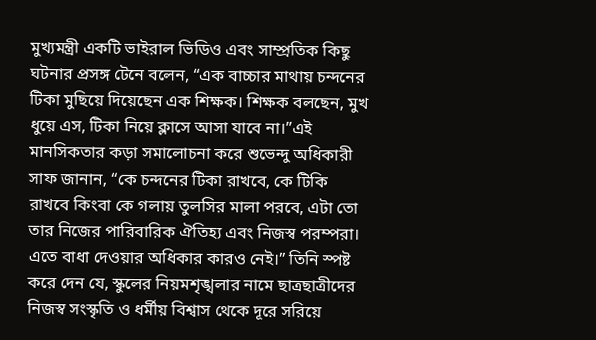মুখ্যমন্ত্রী একটি ভাইরাল ভিডিও এবং সাম্প্রতিক কিছু ঘটনার প্রসঙ্গ টেনে বলেন, “এক বাচ্চার মাথায় চন্দনের টিকা মুছিয়ে দিয়েছেন এক শিক্ষক। শিক্ষক বলছেন, মুখ ধুয়ে এস, টিকা নিয়ে ক্লাসে আসা যাবে না।”এই মানসিকতার কড়া সমালোচনা করে শুভেন্দু অধিকারী সাফ জানান, “কে চন্দনের টিকা রাখবে, কে টিকি রাখবে কিংবা কে গলায় তুলসির মালা পরবে, এটা তো তার নিজের পারিবারিক ঐতিহ্য এবং নিজস্ব পরম্পরা। এতে বাধা দেওয়ার অধিকার কারও নেই।” তিনি স্পষ্ট করে দেন যে, স্কুলের নিয়মশৃঙ্খলার নামে ছাত্রছাত্রীদের নিজস্ব সংস্কৃতি ও ধর্মীয় বিশ্বাস থেকে দূরে সরিয়ে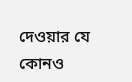দেওয়ার যে কোনও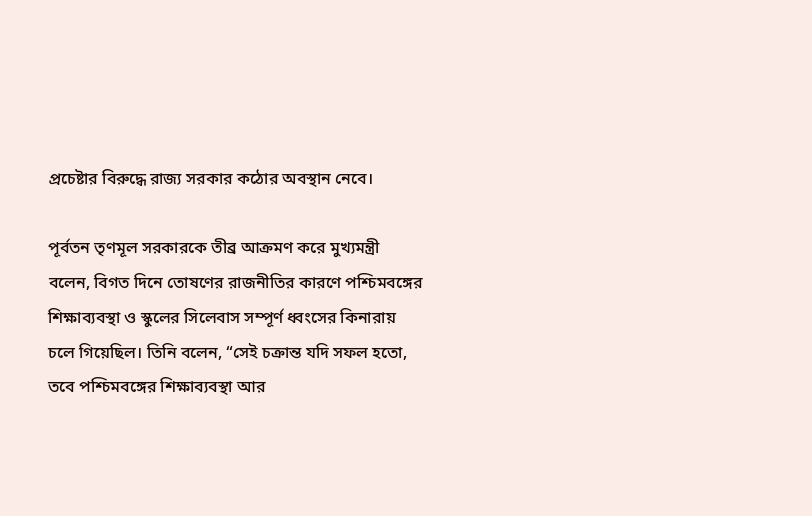প্রচেষ্টার বিরুদ্ধে রাজ্য সরকার কঠোর অবস্থান নেবে।

পূর্বতন তৃণমূল সরকারকে তীব্র আক্রমণ করে মুখ্যমন্ত্রী বলেন, বিগত দিনে তোষণের রাজনীতির কারণে পশ্চিমবঙ্গের শিক্ষাব্যবস্থা ও স্কুলের সিলেবাস সম্পূর্ণ ধ্বংসের কিনারায় চলে গিয়েছিল। তিনি বলেন, “সেই চক্রান্ত যদি সফল হতো, তবে পশ্চিমবঙ্গের শিক্ষাব্যবস্থা আর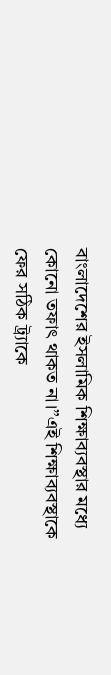বাংলাদেশের ইসলামিক শিক্ষাব্যবস্থার মধ্যে কোনো তফাৎ থাকত না।”এই শিক্ষাব্যবস্থাকে ফের সঠিক ট্র্যাকে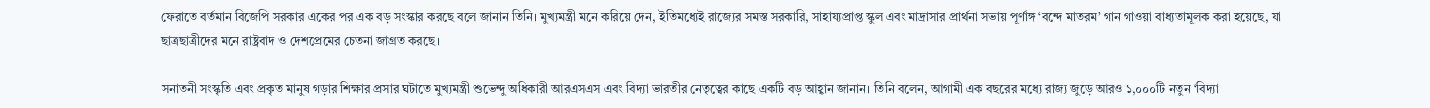ফেরাতে বর্তমান বিজেপি সরকার একের পর এক বড় সংস্কার করছে বলে জানান তিনি। মুখ্যমন্ত্রী মনে করিয়ে দেন, ইতিমধ্যেই রাজ্যের সমস্ত সরকারি, সাহায্যপ্রাপ্ত স্কুল এবং মাদ্রাসার প্রার্থনা সভায় পূর্ণাঙ্গ ‘বন্দে মাতরম’ গান গাওয়া বাধ্যতামূলক করা হয়েছে, যা ছাত্রছাত্রীদের মনে রাষ্ট্রবাদ ও দেশপ্রেমের চেতনা জাগ্রত করছে।

সনাতনী সংস্কৃতি এবং প্রকৃত মানুষ গড়ার শিক্ষার প্রসার ঘটাতে মুখ্যমন্ত্রী শুভেন্দু অধিকারী আরএসএস এবং বিদ্যা ভারতীর নেতৃত্বের কাছে একটি বড় আহ্বান জানান। তিনি বলেন, আগামী এক বছরের মধ্যে রাজ্য জুড়ে আরও ১,০০০টি নতুন ‘বিদ্যা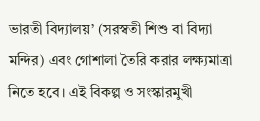ভারতী বিদ্যালয়’ (সরস্বতী শিশু বা বিদ্যা মন্দির) এবং গোশালা তৈরি করার লক্ষ্যমাত্রা নিতে হবে। এই বিকল্প ও সংস্কারমুখী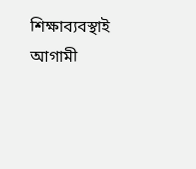শিক্ষাব্যবস্থাই আগামী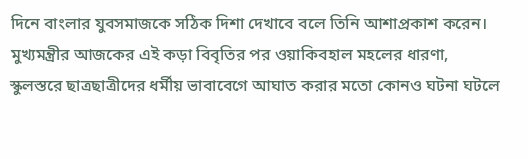দিনে বাংলার যুবসমাজকে সঠিক দিশা দেখাবে বলে তিনি আশাপ্রকাশ করেন। মুখ্যমন্ত্রীর আজকের এই কড়া বিবৃতির পর ওয়াকিবহাল মহলের ধারণা, স্কুলস্তরে ছাত্রছাত্রীদের ধর্মীয় ভাবাবেগে আঘাত করার মতো কোনও ঘটনা ঘটলে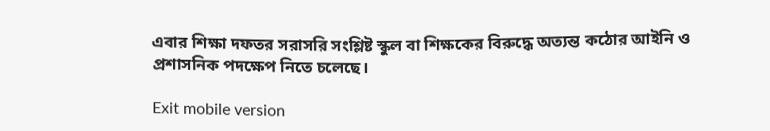এবার শিক্ষা দফতর সরাসরি সংশ্লিষ্ট স্কুল বা শিক্ষকের বিরুদ্ধে অত্যন্ত কঠোর আইনি ও প্রশাসনিক পদক্ষেপ নিতে চলেছে।

Exit mobile version